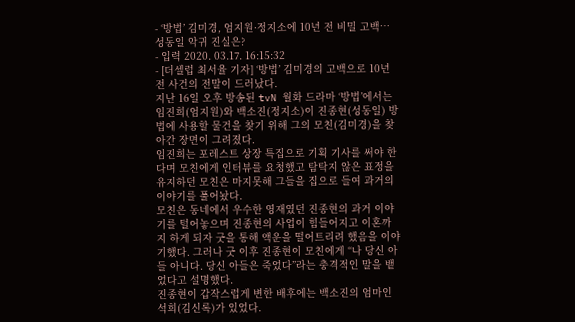- ‘방법’ 김미경, 엄지원·정지소에 10년 전 비밀 고백… 성동일 악귀 진실은?
- 입력 2020. 03.17. 16:15:32
- [더셀럽 최서율 기자] ‘방법’ 김미경의 고백으로 10년 전 사건의 전말이 드러났다.
지난 16일 오후 방송된 tvN 월화 드라마 ‘방법’에서는 임진희(엄지원)와 백소진(정지소)이 진종현(성동일) 방법에 사용할 물건을 찾기 위해 그의 모친(김미경)을 찾아간 장면이 그려졌다.
임진희는 포레스트 상장 특집으로 기획 기사를 써야 한다며 모친에게 인터뷰를 요청했고 탐탁지 않은 표정을 유지하던 모친은 마지못해 그들을 집으로 들여 과거의 이야기를 풀어놨다.
모친은 동네에서 우수한 영재였던 진종현의 과거 이야기를 털어놓으며 진종현의 사업이 힘들어지고 이혼까지 하게 되자 굿을 통해 액운을 떨어트리려 했음을 이야기했다. 그러나 굿 이후 진종현이 모친에게 “나 당신 아들 아니다. 당신 아들은 죽었다”라는 충격적인 말을 뱉었다고 설명했다.
진종현이 갑작스럽게 변한 배후에는 백소진의 엄마인 석희(김신록)가 있었다.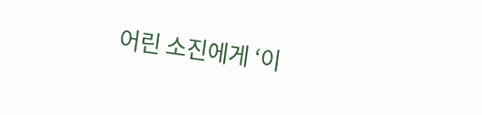어린 소진에게 ‘이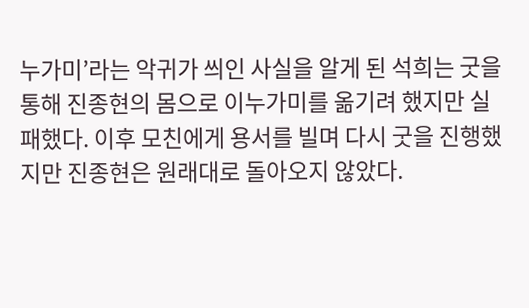누가미’라는 악귀가 씌인 사실을 알게 된 석희는 굿을 통해 진종현의 몸으로 이누가미를 옮기려 했지만 실패했다. 이후 모친에게 용서를 빌며 다시 굿을 진행했지만 진종현은 원래대로 돌아오지 않았다.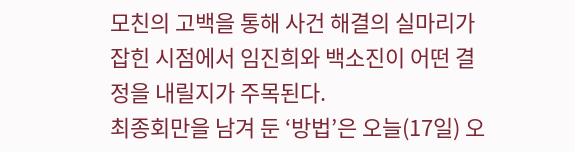모친의 고백을 통해 사건 해결의 실마리가 잡힌 시점에서 임진희와 백소진이 어떤 결정을 내릴지가 주목된다.
최종회만을 남겨 둔 ‘방법’은 오늘(17일) 오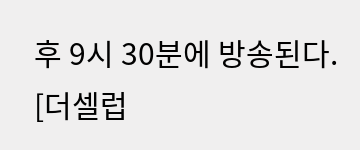후 9시 30분에 방송된다.
[더셀럽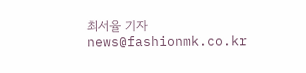최서율 기자 news@fashionmk.co.kr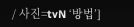/ 사진=tvN ‘방법’]